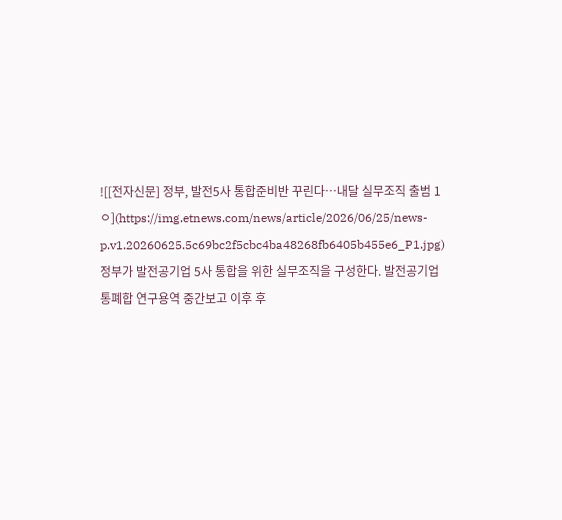![[전자신문] 정부, 발전5사 통합준비반 꾸린다…내달 실무조직 출범 1 ㅇ](https://img.etnews.com/news/article/2026/06/25/news-p.v1.20260625.5c69bc2f5cbc4ba48268fb6405b455e6_P1.jpg)
정부가 발전공기업 5사 통합을 위한 실무조직을 구성한다. 발전공기업 통폐합 연구용역 중간보고 이후 후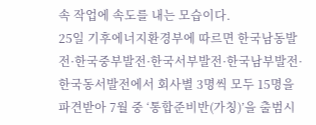속 작업에 속도를 내는 모습이다.
25일 기후에너지환경부에 따르면 한국남동발전·한국중부발전·한국서부발전·한국남부발전·한국동서발전에서 회사별 3명씩 모두 15명을 파견받아 7월 중 ‘통합준비반(가칭)’을 출범시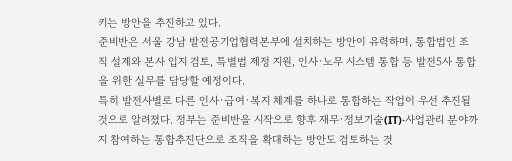키는 방안을 추진하고 있다.
준비반은 서울 강남 발전공기업협력본부에 설치하는 방안이 유력하며, 통합법인 조직 설계와 본사 입지 검토, 특별법 제정 지원, 인사·노무 시스템 통합 등 발전5사 통합을 위한 실무를 담당할 예정이다.
특히 발전사별로 다른 인사·급여·복지 체계를 하나로 통합하는 작업이 우선 추진될 것으로 알려졌다. 정부는 준비반을 시작으로 향후 재무·정보기술(IT)·사업관리 분야까지 참여하는 통합추진단으로 조직을 확대하는 방안도 검토하는 것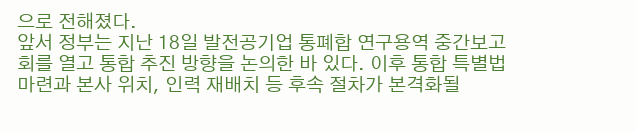으로 전해졌다.
앞서 정부는 지난 18일 발전공기업 통폐합 연구용역 중간보고회를 열고 통합 추진 방향을 논의한 바 있다. 이후 통합 특별법 마련과 본사 위치, 인력 재배치 등 후속 절차가 본격화될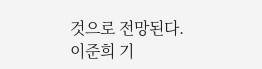것으로 전망된다.
이준희 기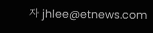자 jhlee@etnews.com